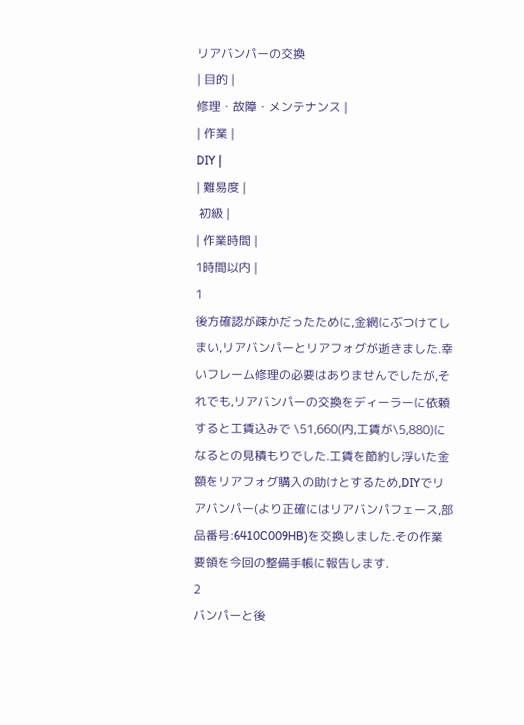リアバンパーの交換
| 目的 |
修理・故障・メンテナンス |
| 作業 |
DIY |
| 難易度 |
 初級 |
| 作業時間 |
1時間以内 |
1
後方確認が疎かだったために,金網にぶつけてしまい,リアバンパーとリアフォグが逝きました.幸いフレーム修理の必要はありませんでしたが,それでも,リアバンパーの交換をディーラーに依頼すると工賃込みで \51,660(内,工賃が\5,880)になるとの見積もりでした.工賃を節約し浮いた金額をリアフォグ購入の助けとするため,DIYでリアバンパー(より正確にはリアバンパフェース,部品番号:6410C009HB)を交換しました.その作業要領を今回の整備手帳に報告します.
2
バンパーと後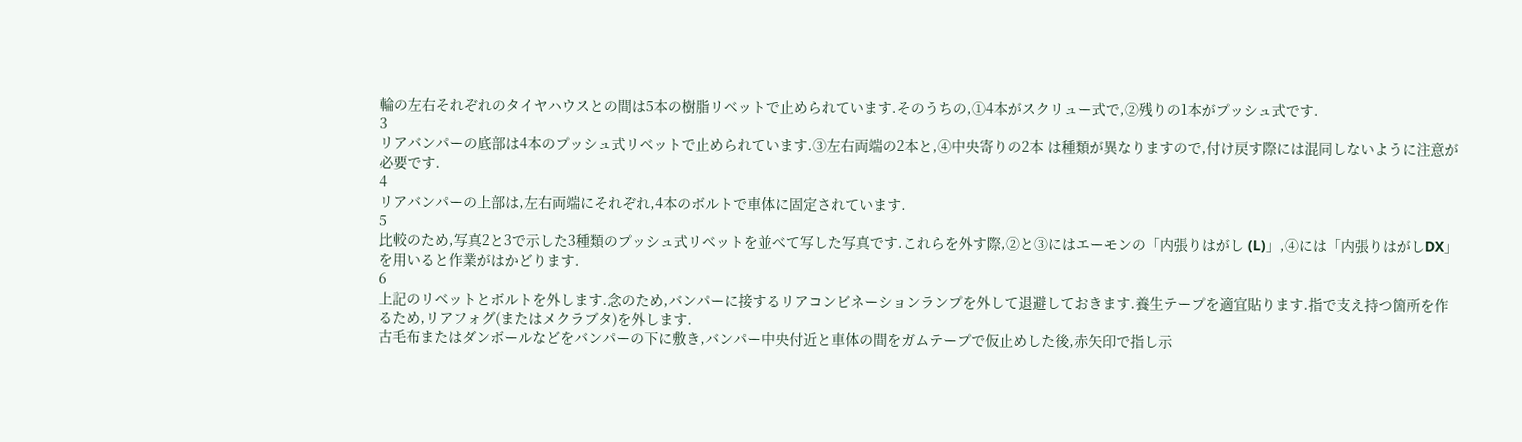輪の左右それぞれのタイヤハウスとの間は5本の樹脂リベットで止められています.そのうちの,①4本がスクリュー式で,②残りの1本がプッシュ式です.
3
リアバンパーの底部は4本のプッシュ式リベットで止められています.③左右両端の2本と,④中央寄りの2本 は種類が異なりますので,付け戻す際には混同しないように注意が必要です.
4
リアバンパーの上部は,左右両端にそれぞれ,4本のボルトで車体に固定されています.
5
比較のため,写真2と3で示した3種類のプッシュ式リベットを並べて写した写真です.これらを外す際,②と③にはエーモンの「内張りはがし (L)」,④には「内張りはがしDX」を用いると作業がはかどります.
6
上記のリベットとボルトを外します.念のため,バンパーに接するリアコンビネーションランプを外して退避しておきます.養生テープを適宜貼ります.指で支え持つ箇所を作るため,リアフォグ(またはメクラブタ)を外します.
古毛布またはダンボールなどをバンパーの下に敷き,バンパー中央付近と車体の間をガムテープで仮止めした後,赤矢印で指し示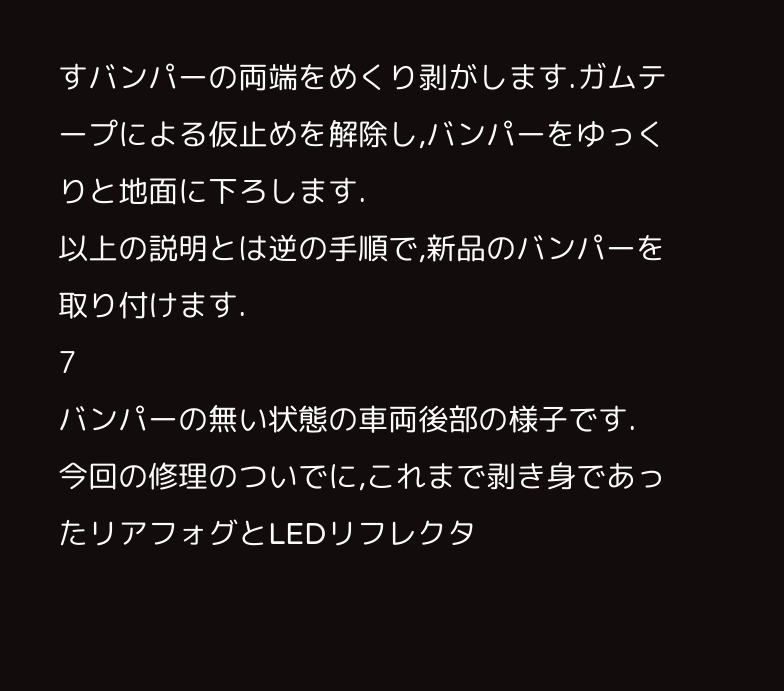すバンパーの両端をめくり剥がします.ガムテープによる仮止めを解除し,バンパーをゆっくりと地面に下ろします.
以上の説明とは逆の手順で,新品のバンパーを取り付けます.
7
バンパーの無い状態の車両後部の様子です.
今回の修理のついでに,これまで剥き身であったリアフォグとLEDリフレクタ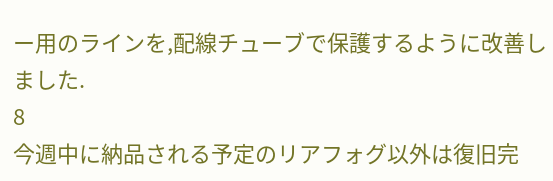ー用のラインを,配線チューブで保護するように改善しました.
8
今週中に納品される予定のリアフォグ以外は復旧完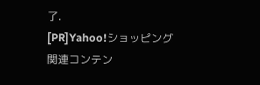了.
[PR]Yahoo!ショッピング
関連コンテン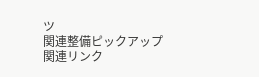ツ
関連整備ピックアップ
関連リンク